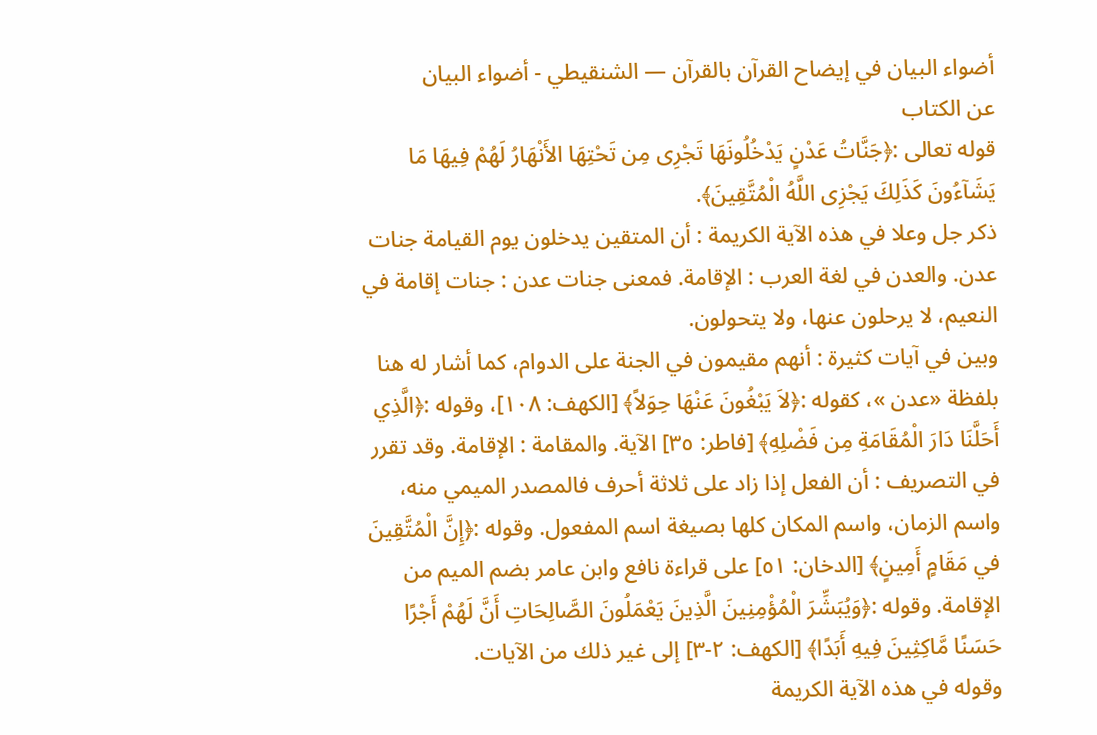أضواء البيان في إيضاح القرآن بالقرآن — الشنقيطي - أضواء البيان
عن الكتاب
قوله تعالى :﴿جَنَّاتُ عَدْنٍ يَدْخُلُونَهَا تَجْرِى مِن تَحْتِهَا الأَنْهَارُ لَهُمْ فِيهَا مَا يَشَآءُونَ كَذَلِكَ يَجْزِى اللَّهُ الْمُتَّقِينَ﴾.
ذكر جل وعلا في هذه الآية الكريمة : أن المتقين يدخلون يوم القيامة جنات عدن. والعدن في لغة العرب : الإقامة. فمعنى جنات عدن : جنات إقامة في النعيم، لا يرحلون عنها، ولا يتحولون.
وبين في آيات كثيرة : أنهم مقيمون في الجنة على الدوام، كما أشار له هنا بلفظة «عدن »، كقوله :﴿لاَ يَبْغُونَ عَنْهَا حِوَلاً﴾ [الكهف: ١٠٨]، وقوله :﴿الَّذِي أَحَلَّنَا دَارَ الْمُقَامَةِ مِن فَضْلِهِ﴾ [فاطر: ٣٥] الآية. والمقامة : الإقامة. وقد تقرر في التصريف : أن الفعل إذا زاد على ثلاثة أحرف فالمصدر الميمي منه، واسم الزمان، واسم المكان كلها بصيغة اسم المفعول. وقوله :﴿إِنَّ الْمُتَّقِينَ في مَقَامٍ أَمِينٍ﴾ [الدخان: ٥١] على قراءة نافع وابن عامر بضم الميم من الإقامة. وقوله :﴿وَيُبَشِّرَ الْمُؤْمِنِينَ الَّذِينَ يَعْمَلُونَ الصَّالِحَاتِ أَنَّ لَهُمْ أَجْرًا حَسَنًا مَّاكِثِينَ فِيهِ أَبَدًا﴾ [الكهف: ٢-٣] إلى غير ذلك من الآيات.
وقوله في هذه الآية الكريمة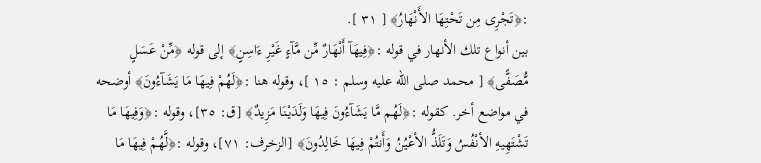:﴿تَجْرِى مِن تَحْتِهَا الأَنْهَارُ﴾ [ ٣١ ].
بين أنواع تلك الأنهار في قوله :﴿فِيهَآ أَنْهَارٌ مِّن مَّآءٍ غَيْرِ ءَاسِنٍ﴾ إلى قوله ﴿مِّنْ عَسَلٍ مُّصَفًّى﴾ [ محمد صلى الله عليه وسلم : ١٥ ]، وقوله هنا :﴿لَهُمْ فِيهَا مَا يَشَآءُونَ﴾ أوضحه في مواضع أخر. كقوله :﴿لَهُم مَّا يَشَآءُونَ فِيهَا وَلَدَيْنَا مَزِيدٌ﴾ [ق: ٣٥]، وقوله :﴿وَفِيهَا مَا تَشْتَهِيهِ الأنْفُسُ وَتَلَذُّ الأعْيُنُ وَأَنتُمْ فِيهَا خَالِدُونَ﴾ [الزخرف: ٧١]، وقوله :﴿لَّهُمْ فِيهَا مَا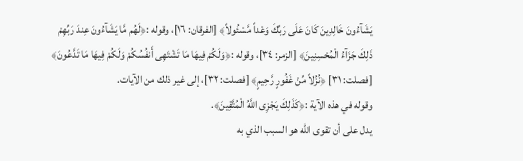يَشَآءُونَ خَالِدِينَ كَانَ عَلَى رَبِّكَ وَعْداً مَّسْئُولاً﴾ [الفرقان: ١٦]، وقوله :﴿لَهُم مَّا يَشَآءُونَ عِندَ رَبِّهِمْ ذَلِكَ جَزَآءُ الْمُحْسِنِينَ﴾ [الزمر: ٣٤]، وقوله :﴿وَلَكُمْ فِيهَا مَا تَشْتَهِى أَنفُسُكُمْ وَلَكُمْ فِيهَا مَا تَدَّعُونَ﴾ [فصلت: ٣١] ﴿نُزُلاً مِّنْ غَفُورٍ رَّحِيمٍ﴾ [فصلت: ٣٢]، إلى غير ذلك من الآيات.
وقوله في هذه الآية :﴿كَذَلِكَ يَجْزِى اللَّهُ الْمُتَّقِينَ﴾.
يدل على أن تقوى الله هو السبب الذي به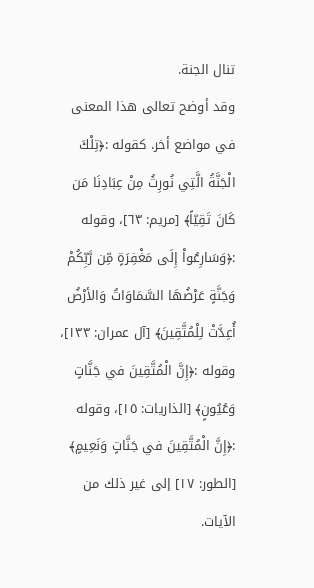تنال الجنة.
وقد أوضح تعالى هذا المعنى في مواضع أخر. كقوله :﴿تِلْكَ الْجَنَّةُ الَّتِي نُورِثُ مِنْ عِبَادِنَا مَن كَانَ تَقِيّاً﴾ [مريم: ٦٣]، وقوله :﴿وَسَارِعُواْ إِلَى مَغْفِرَةٍ مِّن رَّبِّكُمْ وَجَنَّةٍ عَرْضُهَا السَّمَاوَاتُ وَالأرْضُ أُعِدَّتْ لِلْمُتَّقِينَ﴾ [آل عمران: ١٣٣]، وقوله :﴿إِنَّ الْمُتَّقِينَ في جَنَّاتٍ وَعُيُونٍ﴾ [الذاريات: ١٥]، وقوله :﴿إِنَّ الْمُتَّقِينَ في جَنَّاتٍ وَنَعِيمٍ﴾ [الطور: ١٧] إلى غير ذلك من الآيات.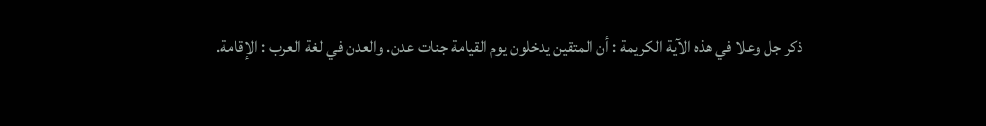ذكر جل وعلا في هذه الآية الكريمة : أن المتقين يدخلون يوم القيامة جنات عدن. والعدن في لغة العرب : الإقامة.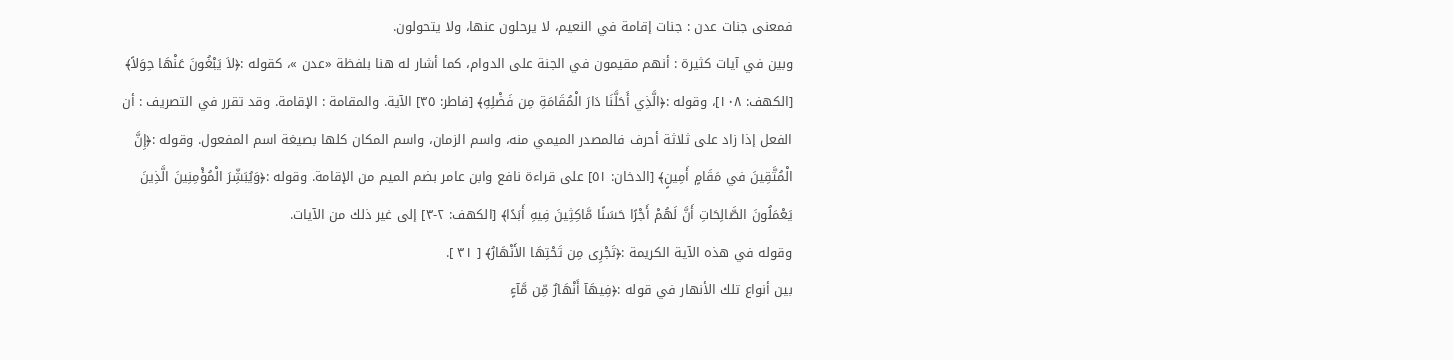فمعنى جنات عدن : جنات إقامة في النعيم، لا يرحلون عنها، ولا يتحولون.
وبين في آيات كثيرة : أنهم مقيمون في الجنة على الدوام، كما أشار له هنا بلفظة «عدن »، كقوله :﴿لاَ يَبْغُونَ عَنْهَا حِوَلاً﴾ [الكهف: ١٠٨]، وقوله :﴿الَّذِي أَحَلَّنَا دَارَ الْمُقَامَةِ مِن فَضْلِهِ﴾ [فاطر: ٣٥] الآية. والمقامة : الإقامة. وقد تقرر في التصريف : أن الفعل إذا زاد على ثلاثة أحرف فالمصدر الميمي منه، واسم الزمان، واسم المكان كلها بصيغة اسم المفعول. وقوله :﴿إِنَّ الْمُتَّقِينَ في مَقَامٍ أَمِينٍ﴾ [الدخان: ٥١] على قراءة نافع وابن عامر بضم الميم من الإقامة. وقوله :﴿وَيُبَشِّرَ الْمُؤْمِنِينَ الَّذِينَ يَعْمَلُونَ الصَّالِحَاتِ أَنَّ لَهُمْ أَجْرًا حَسَنًا مَّاكِثِينَ فِيهِ أَبَدًا﴾ [الكهف: ٢-٣] إلى غير ذلك من الآيات.
وقوله في هذه الآية الكريمة :﴿تَجْرِى مِن تَحْتِهَا الأَنْهَارُ﴾ [ ٣١ ].
بين أنواع تلك الأنهار في قوله :﴿فِيهَآ أَنْهَارٌ مِّن مَّآءٍ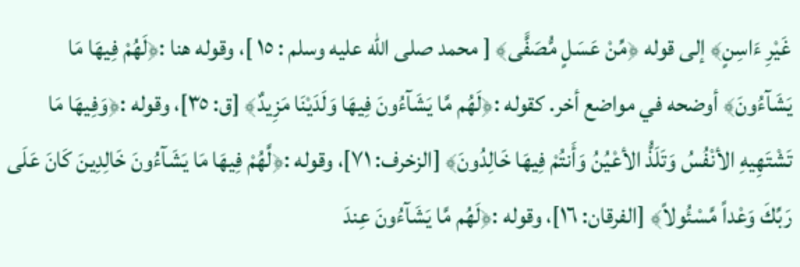غَيْرِ ءَاسِنٍ﴾ إلى قوله ﴿مِّنْ عَسَلٍ مُّصَفًّى﴾ [ محمد صلى الله عليه وسلم : ١٥ ]، وقوله هنا :﴿لَهُمْ فِيهَا مَا يَشَآءُونَ﴾ أوضحه في مواضع أخر. كقوله :﴿لَهُم مَّا يَشَآءُونَ فِيهَا وَلَدَيْنَا مَزِيدٌ﴾ [ق: ٣٥]، وقوله :﴿وَفِيهَا مَا تَشْتَهِيهِ الأنْفُسُ وَتَلَذُّ الأعْيُنُ وَأَنتُمْ فِيهَا خَالِدُونَ﴾ [الزخرف: ٧١]، وقوله :﴿لَّهُمْ فِيهَا مَا يَشَآءُونَ خَالِدِينَ كَانَ عَلَى رَبِّكَ وَعْداً مَّسْئُولاً﴾ [الفرقان: ١٦]، وقوله :﴿لَهُم مَّا يَشَآءُونَ عِندَ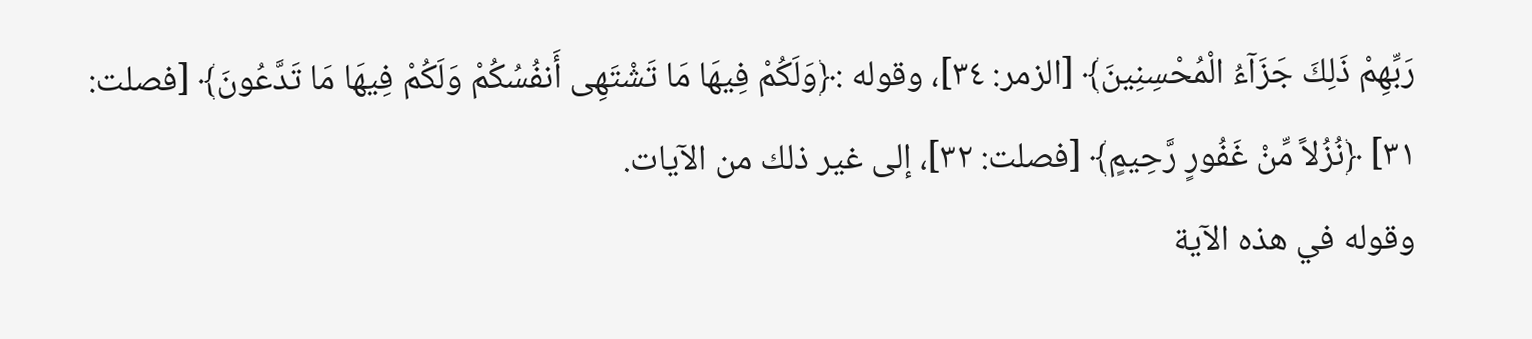رَبِّهِمْ ذَلِكَ جَزَآءُ الْمُحْسِنِينَ﴾ [الزمر: ٣٤]، وقوله :﴿وَلَكُمْ فِيهَا مَا تَشْتَهِى أَنفُسُكُمْ وَلَكُمْ فِيهَا مَا تَدَّعُونَ﴾ [فصلت: ٣١] ﴿نُزُلاً مِّنْ غَفُورٍ رَّحِيمٍ﴾ [فصلت: ٣٢]، إلى غير ذلك من الآيات.
وقوله في هذه الآية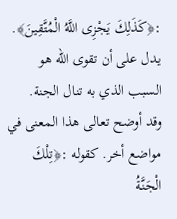:﴿كَذَلِكَ يَجْزِى اللَّهُ الْمُتَّقِينَ﴾.
يدل على أن تقوى الله هو السبب الذي به تنال الجنة.
وقد أوضح تعالى هذا المعنى في مواضع أخر. كقوله :﴿تِلْكَ الْجَنَّةُ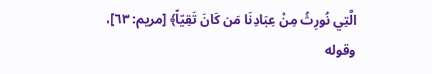الَّتِي نُورِثُ مِنْ عِبَادِنَا مَن كَانَ تَقِيّاً﴾ [مريم: ٦٣]، وقوله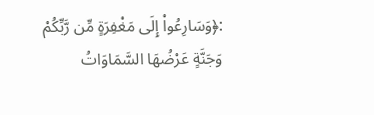:﴿وَسَارِعُواْ إِلَى مَغْفِرَةٍ مِّن رَّبِّكُمْ وَجَنَّةٍ عَرْضُهَا السَّمَاوَاتُ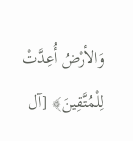وَالأرْضُ أُعِدَّتْ لِلْمُتَّقِينَ﴾ [آل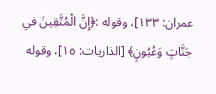عمران: ١٣٣]، وقوله :﴿إِنَّ الْمُتَّقِينَ في جَنَّاتٍ وَعُيُونٍ﴾ [الذاريات: ١٥]، وقوله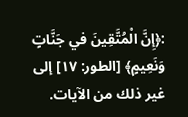:﴿إِنَّ الْمُتَّقِينَ في جَنَّاتٍ وَنَعِيمٍ﴾ [الطور: ١٧] إلى غير ذلك من الآيات.